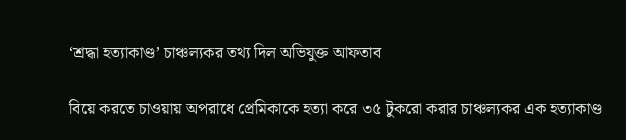‘শ্রদ্ধা হত্যাকাণ্ড’ চাঞ্চল্যকর তথ্য দিল অভিযুক্ত আফতাব

বিয়ে করতে চাওয়ায় অপরাধে প্রেমিকাকে হত্যা করে ৩৫ টুকরো করার চাঞ্চল্যকর এক হত্যাকাণ্ড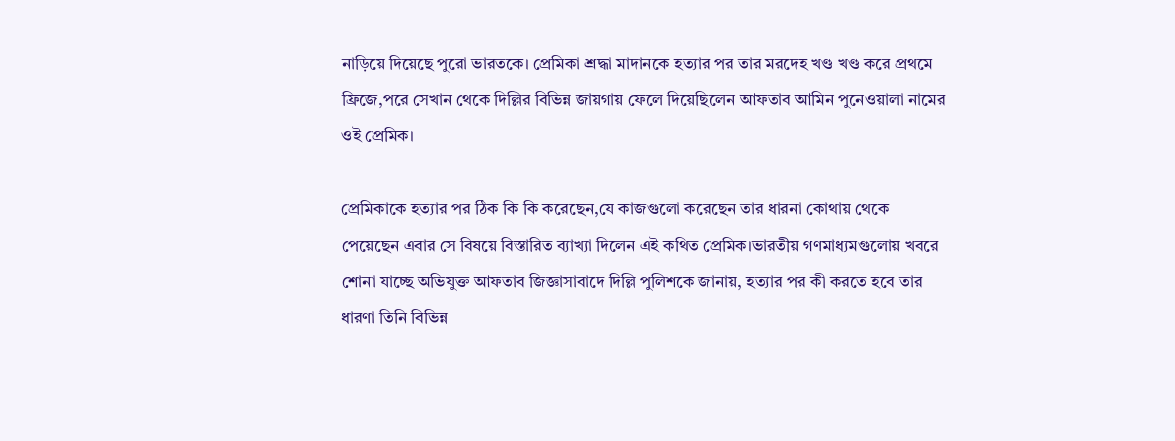নাড়িয়ে দিয়েছে পুরো ভারতকে। প্রেমিকা শ্রদ্ধা মাদানকে হত্যার পর তার মরদেহ খণ্ড খণ্ড করে প্রথমে ফ্রিজে,পরে সেখান থেকে দিল্লির বিভিন্ন জায়গায় ফেলে দিয়েছিলেন আফতাব আমিন পুনেওয়ালা নামের ওই প্রেমিক।

প্রেমিকাকে হত্যার পর ঠিক কি কি করেছেন,যে কাজগুলো করেছেন তার ধারনা কোথায় থেকে পেয়েছেন এবার সে বিষয়ে বিস্তারিত ব্যাখ্যা দিলেন এই কথিত প্রেমিক।ভারতীয় গণমাধ্যমগুলোয় খবরে শোনা যাচ্ছে অভিযুক্ত আফতাব জিজ্ঞাসাবাদে দিল্লি পুলিশকে জানায়, হত্যার পর কী করতে হবে তার ধারণা তিনি বিভিন্ন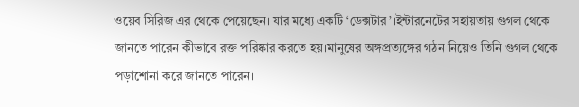ওয়েব সিরিজ এর থেকে পেয়েছেন। যার মধ্যে একটি ‘ডেক্সটার’।ইন্টারনেটের সহায়তায় গুগল থেকে জানতে পারেন কীভাবে রক্ত পরিষ্কার করতে হয়।মানুষের অঙ্গপ্রত্যঙ্গের গঠন নিয়েও তিনি গুগল থেকে পড়াশোনা করে জানতে পারেন।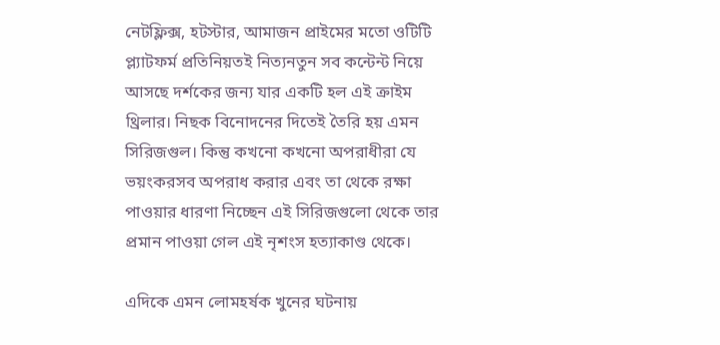নেটফ্লিক্স, হটস্টার, আমাজন প্রাইমের মতো ওটিটি  প্ল্যাটফর্ম প্রতিনিয়তই নিত্যনতুন সব কন্টেন্ট নিয়ে আসছে দর্শকের জন্য যার একটি হল এই ক্রাইম থ্রিলার। নিছক বিনোদনের দিতেই তৈরি হয় এমন সিরিজগুল। কিন্তু কখনো কখনো অপরাধীরা যে  ভয়ংকরসব অপরাধ করার এবং তা থেকে রক্ষা পাওয়ার ধারণা নিচ্ছেন এই সিরিজগুলো থেকে তার প্রমান পাওয়া গেল এই নৃশংস হত্যাকাণ্ড থেকে।

এদিকে এমন লোমহর্ষক খুনের ঘটনায়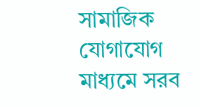সামাজিক যোগাযোগ মাধ্যমে সরব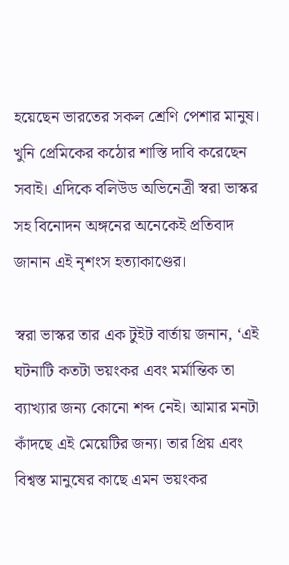হয়েছেন ভারতের সকল শ্রেণি পেশার মানুষ। খুনি প্রেমিকের কঠোর শাস্তি দাবি করেছেন সবাই। এদিকে বলিউড অভিনেত্রী স্বরা ভাস্কর সহ বিনোদন অঙ্গনের অনেকেই প্রতিবাদ জানান এই নৃশংস হত্যাকাণ্ডের।

স্বরা ভাস্কর তার এক টুইট বার্তায় জনান, ‘এই ঘটনাটি কতটা ভয়ংকর এবং মর্মান্তিক তা ব্যাখ্যার জন্য কোনো শব্দ নেই। আমার মনটা কাঁদছে এই মেয়েটির জন্য। তার প্রিয় এবং বিশ্বস্ত মানুষের কাছে এমন ভয়ংকর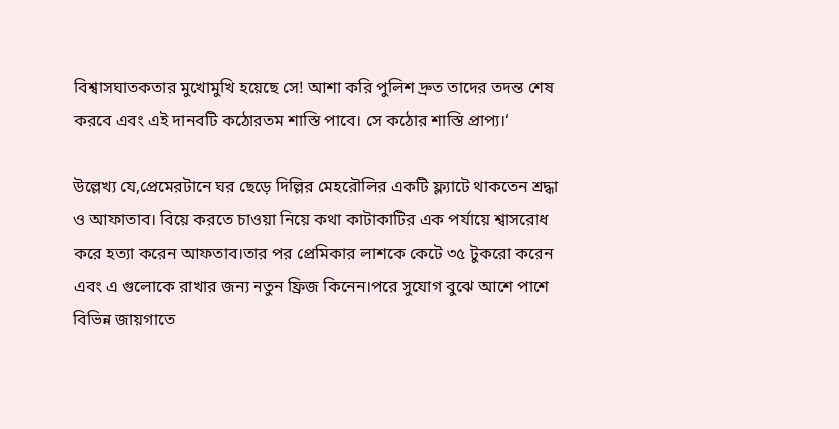বিশ্বাসঘাতকতার মুখোমুখি হয়েছে সে! আশা করি পুলিশ দ্রুত তাদের তদন্ত শেষ করবে এবং এই দানবটি কঠোরতম শাস্তি পাবে। সে কঠোর শাস্তি প্রাপ্য।‘

উল্লেখ্য যে,প্রেমেরটানে ঘর ছেড়ে দিল্লির মেহরৌলির একটি ফ্ল্যাটে থাকতেন শ্রদ্ধা ও আফাতাব। বিয়ে করতে চাওয়া নিয়ে কথা কাটাকাটির এক পর্যায়ে শ্বাসরোধ করে হত্যা করেন আফতাব।তার পর প্রেমিকার লাশকে কেটে ৩৫ টুকরো করেন এবং এ গুলোকে রাখার জন্য নতুন ফ্রিজ কিনেন।পরে সুযোগ বুঝে আশে পাশে বিভিন্ন জায়গাতে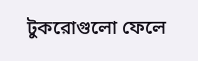টুকরোগুলো ফেলে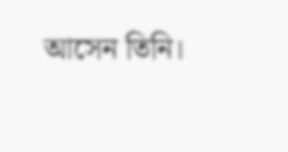আসেন তিনি।